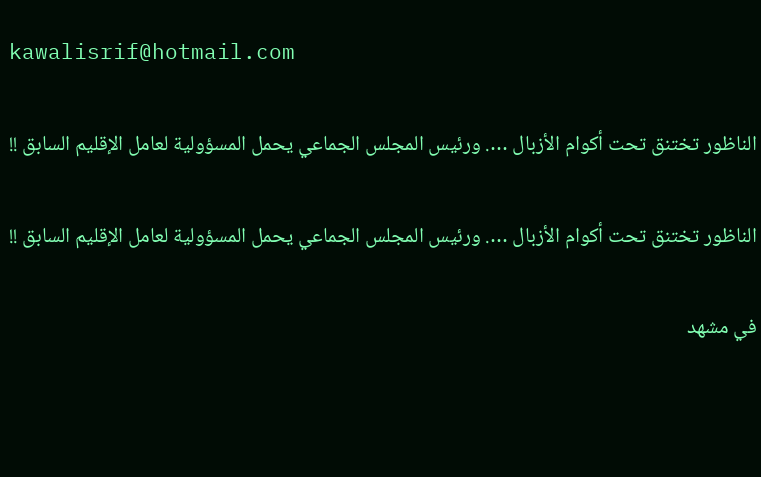kawalisrif@hotmail.com

الناظور تختنق تحت أكوام الأزبال …. ورئيس المجلس الجماعي يحمل المسؤولية لعامل الإقليم السابق !!

الناظور تختنق تحت أكوام الأزبال …. ورئيس المجلس الجماعي يحمل المسؤولية لعامل الإقليم السابق !!

في مشهد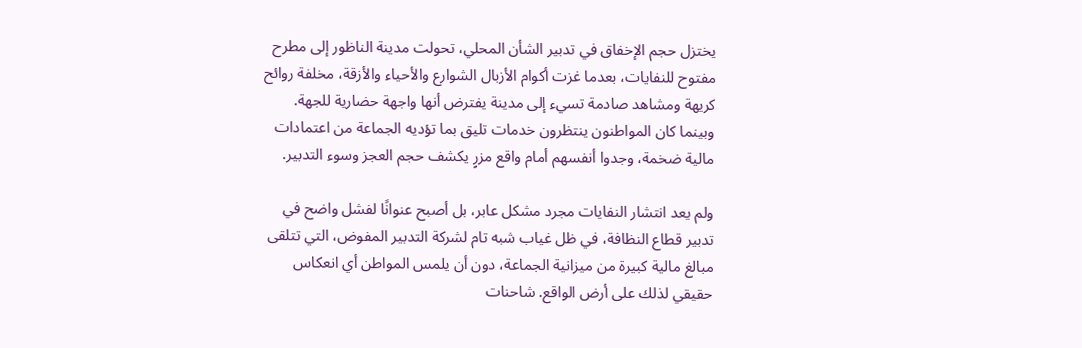يختزل حجم الإخفاق في تدبير الشأن المحلي، تحولت مدينة الناظور إلى مطرح مفتوح للنفايات، بعدما غزت أكوام الأزبال الشوارع والأحياء والأزقة، مخلفة روائح كريهة ومشاهد صادمة تسيء إلى مدينة يفترض أنها واجهة حضارية للجهة. وبينما كان المواطنون ينتظرون خدمات تليق بما تؤديه الجماعة من اعتمادات مالية ضخمة، وجدوا أنفسهم أمام واقع مزرٍ يكشف حجم العجز وسوء التدبير.

ولم يعد انتشار النفايات مجرد مشكل عابر، بل أصبح عنوانًا لفشل واضح في تدبير قطاع النظافة، في ظل غياب شبه تام لشركة التدبير المفوض، التي تتلقى مبالغ مالية كبيرة من ميزانية الجماعة، دون أن يلمس المواطن أي انعكاس حقيقي لذلك على أرض الواقع. شاحنات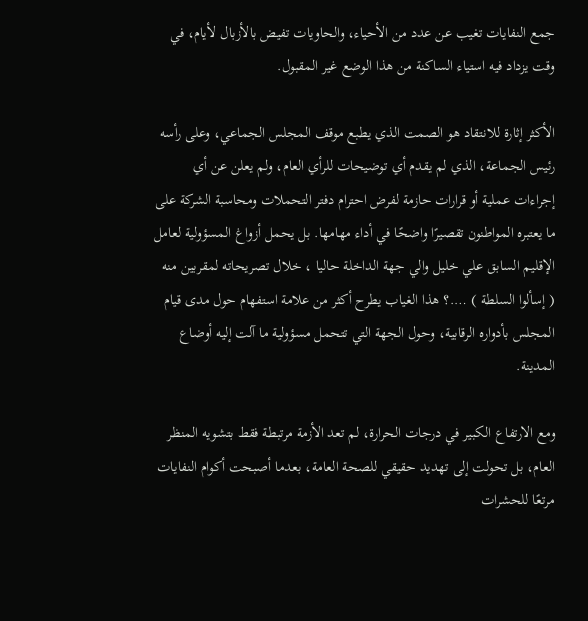جمع النفايات تغيب عن عدد من الأحياء، والحاويات تفيض بالأزبال لأيام، في وقت يزداد فيه استياء الساكنة من هذا الوضع غير المقبول.

الأكثر إثارة للانتقاد هو الصمت الذي يطبع موقف المجلس الجماعي، وعلى رأسه رئيس الجماعة، الذي لم يقدم أي توضيحات للرأي العام، ولم يعلن عن أي إجراءات عملية أو قرارات حازمة لفرض احترام دفتر التحملات ومحاسبة الشركة على ما يعتبره المواطنون تقصيرًا واضحًا في أداء مهامها. بل يحمل أزواغ المسؤولية لعامل الإقليم السابق علي خليل والي جهة الداخلة حاليا ، خلال تصريحاته لمقربين منه ( إسألوا السلطة ) ….؟ هذا الغياب يطرح أكثر من علامة استفهام حول مدى قيام المجلس بأدواره الرقابية، وحول الجهة التي تتحمل مسؤولية ما آلت إليه أوضاع المدينة.

ومع الارتفاع الكبير في درجات الحرارة، لم تعد الأزمة مرتبطة فقط بتشويه المنظر العام، بل تحولت إلى تهديد حقيقي للصحة العامة، بعدما أصبحت أكوام النفايات مرتعًا للحشرات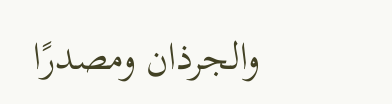والجرذان ومصدرًا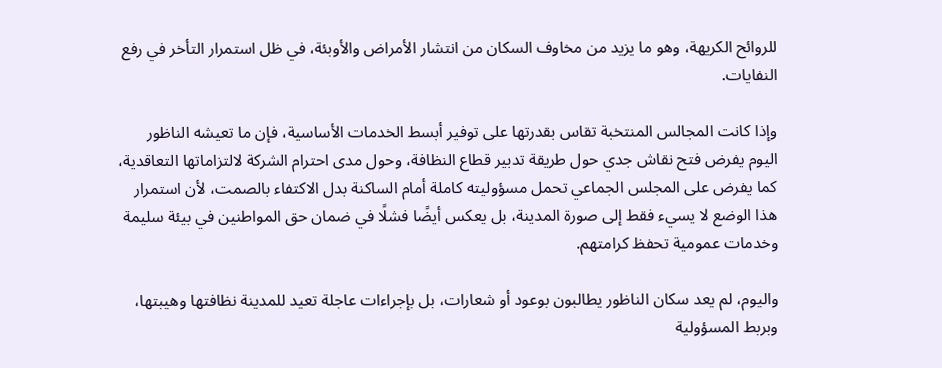للروائح الكريهة، وهو ما يزيد من مخاوف السكان من انتشار الأمراض والأوبئة، في ظل استمرار التأخر في رفع النفايات.

وإذا كانت المجالس المنتخبة تقاس بقدرتها على توفير أبسط الخدمات الأساسية، فإن ما تعيشه الناظور اليوم يفرض فتح نقاش جدي حول طريقة تدبير قطاع النظافة، وحول مدى احترام الشركة لالتزاماتها التعاقدية، كما يفرض على المجلس الجماعي تحمل مسؤوليته كاملة أمام الساكنة بدل الاكتفاء بالصمت، لأن استمرار هذا الوضع لا يسيء فقط إلى صورة المدينة، بل يعكس أيضًا فشلًا في ضمان حق المواطنين في بيئة سليمة وخدمات عمومية تحفظ كرامتهم.

واليوم، لم يعد سكان الناظور يطالبون بوعود أو شعارات، بل بإجراءات عاجلة تعيد للمدينة نظافتها وهيبتها، وبربط المسؤولية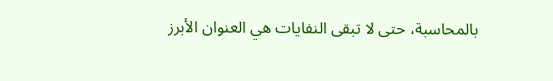بالمحاسبة، حتى لا تبقى النفايات هي العنوان الأبرز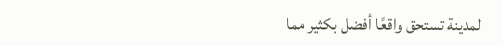لمدينة تستحق واقعًا أفضل بكثير مما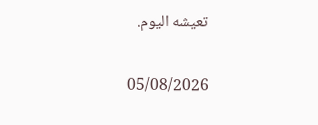تعيشه اليوم.

05/08/2026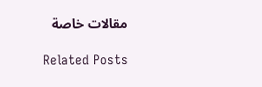مقالات خاصة

Related Posts